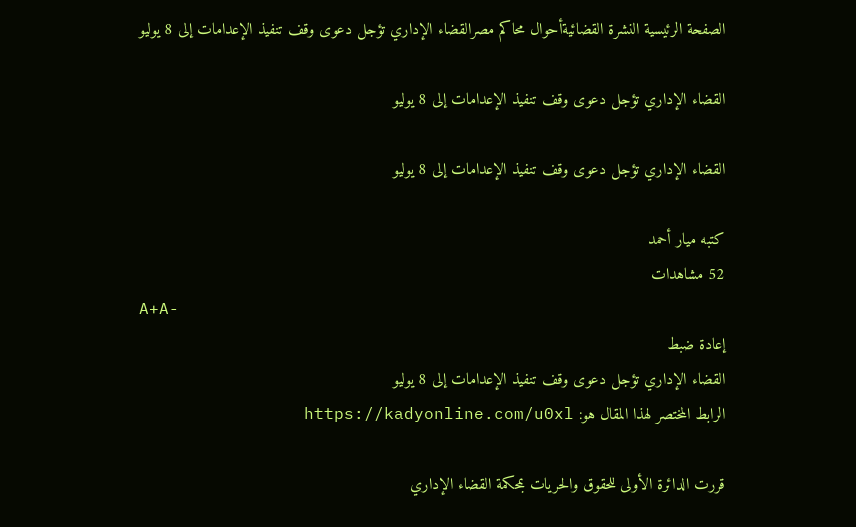الصفحة الرئيسية النشرة القضائيةأحوال محاكم مصرالقضاء الإداري تؤجل دعوى وقف تنفيذ الإعدامات إلى 8 يوليو

القضاء الإداري تؤجل دعوى وقف تنفيذ الإعدامات إلى 8 يوليو

القضاء الإداري تؤجل دعوى وقف تنفيذ الإعدامات إلى 8 يوليو

كتبه ميار أحمد
52 مشاهدات
A+A-
إعادة ضبط
القضاء الإداري تؤجل دعوى وقف تنفيذ الإعدامات إلى 8 يوليو
الرابط المختصر لهذا المقال هو: https://kadyonline.com/u0xl

قررت الدائرة الأولى للحقوق والحريات بمحكمة القضاء الإداري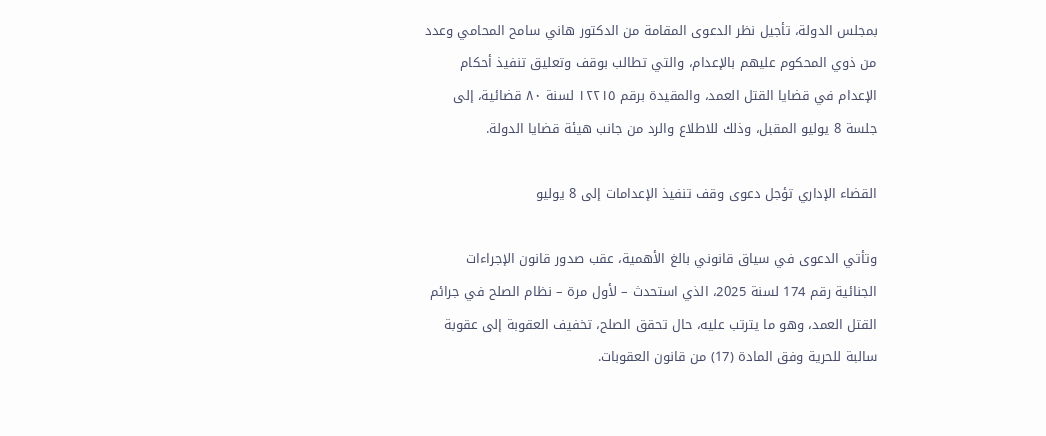بمجلس الدولة، تأجيل نظر الدعوى المقامة من الدكتور هاني سامح المحامي وعدد من ذوي المحكوم عليهم بالإعدام، والتي تطالب بوقف وتعليق تنفيذ أحكام الإعدام في قضايا القتل العمد، والمقيدة برقم ١٢٢١٥ لسنة ٨٠ قضائية، إلى جلسة 8 يوليو المقبل، وذلك للاطلاع والرد من جانب هيئة قضايا الدولة.

القضاء الإداري تؤجل دعوى وقف تنفيذ الإعدامات إلى 8 يوليو

وتأتي الدعوى في سياق قانوني بالغ الأهمية، عقب صدور قانون الإجراءات الجنائية رقم 174 لسنة 2025، الذي استحدث – لأول مرة – نظام الصلح في جرائم القتل العمد، وهو ما يترتب عليه، حال تحقق الصلح، تخفيف العقوبة إلى عقوبة سالبة للحرية وفق المادة (17) من قانون العقوبات.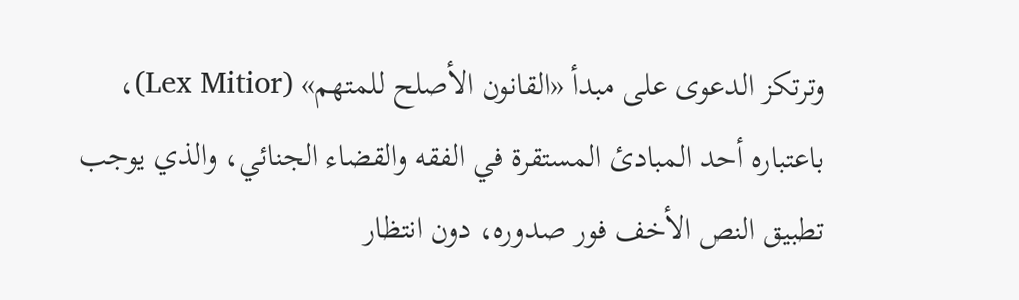وترتكز الدعوى على مبدأ «القانون الأصلح للمتهم» (Lex Mitior)، باعتباره أحد المبادئ المستقرة في الفقه والقضاء الجنائي، والذي يوجب تطبيق النص الأخف فور صدوره، دون انتظار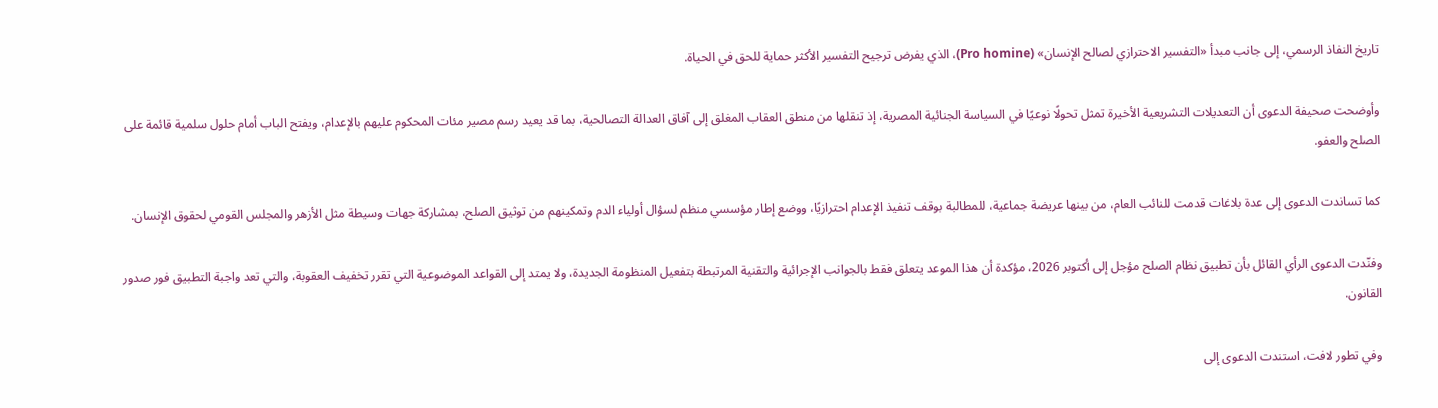تاريخ النفاذ الرسمي، إلى جانب مبدأ «التفسير الاحترازي لصالح الإنسان» (Pro homine)، الذي يفرض ترجيح التفسير الأكثر حماية للحق في الحياة.

وأوضحت صحيفة الدعوى أن التعديلات التشريعية الأخيرة تمثل تحولًا نوعيًا في السياسة الجنائية المصرية، إذ تنقلها من منطق العقاب المغلق إلى آفاق العدالة التصالحية، بما قد يعيد رسم مصير مئات المحكوم عليهم بالإعدام، ويفتح الباب أمام حلول سلمية قائمة على الصلح والعفو.

كما تساندت الدعوى إلى عدة بلاغات قدمت للنائب العام، من بينها عريضة جماعية، للمطالبة بوقف تنفيذ الإعدام احترازيًا، ووضع إطار مؤسسي منظم لسؤال أولياء الدم وتمكينهم من توثيق الصلح، بمشاركة جهات وسيطة مثل الأزهر والمجلس القومي لحقوق الإنسان.

وفنّدت الدعوى الرأي القائل بأن تطبيق نظام الصلح مؤجل إلى أكتوبر 2026، مؤكدة أن هذا الموعد يتعلق فقط بالجوانب الإجرائية والتقنية المرتبطة بتفعيل المنظومة الجديدة، ولا يمتد إلى القواعد الموضوعية التي تقرر تخفيف العقوبة، والتي تعد واجبة التطبيق فور صدور القانون.

وفي تطور لافت، استندت الدعوى إلى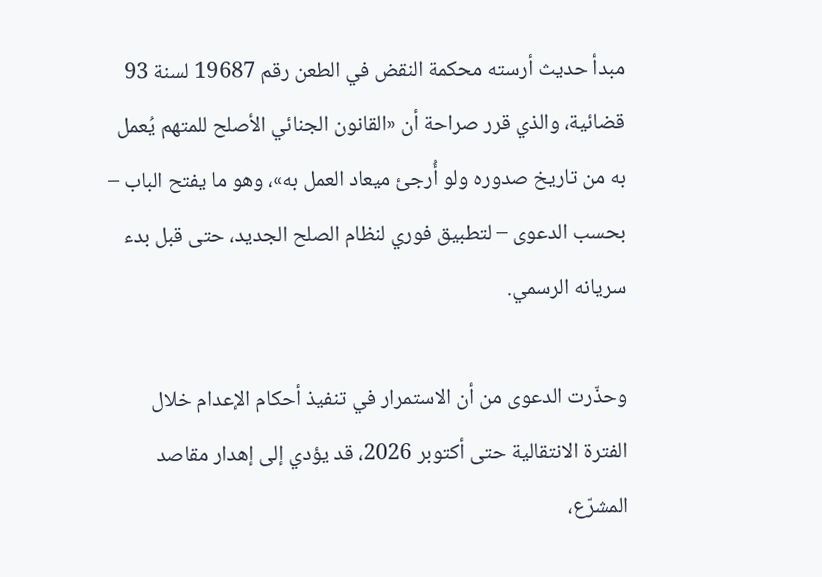مبدأ حديث أرسته محكمة النقض في الطعن رقم 19687 لسنة 93 قضائية، والذي قرر صراحة أن «القانون الجنائي الأصلح للمتهم يُعمل به من تاريخ صدوره ولو أُرجئ ميعاد العمل به»، وهو ما يفتح الباب – بحسب الدعوى – لتطبيق فوري لنظام الصلح الجديد، حتى قبل بدء سريانه الرسمي.

وحذّرت الدعوى من أن الاستمرار في تنفيذ أحكام الإعدام خلال الفترة الانتقالية حتى أكتوبر 2026، قد يؤدي إلى إهدار مقاصد المشرّع،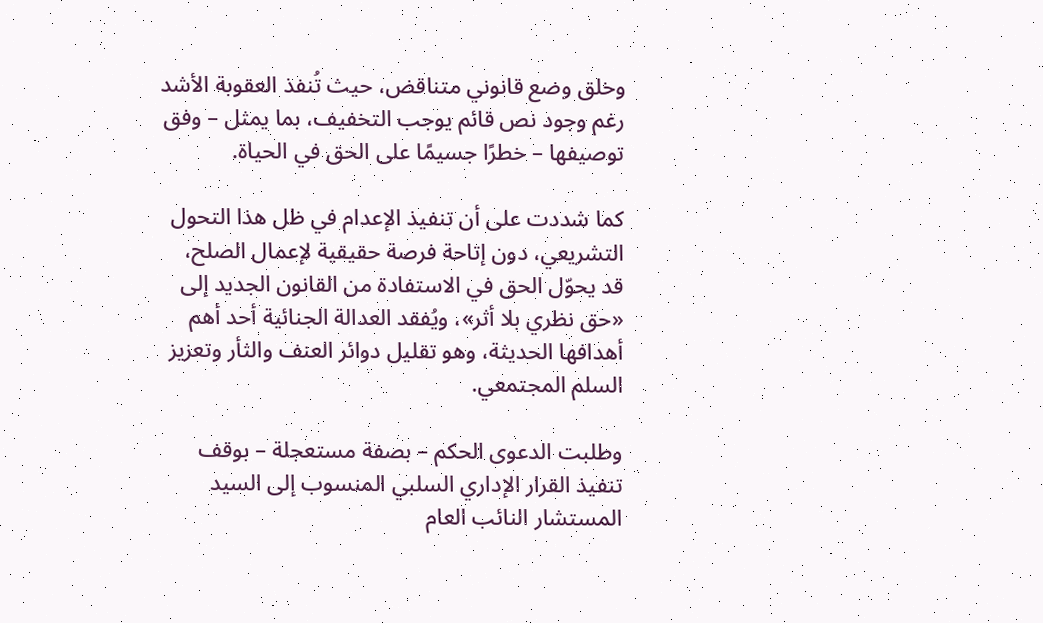وخلق وضع قانوني متناقض، حيث تُنفذ العقوبة الأشد رغم وجود نص قائم يوجب التخفيف، بما يمثل – وفق توصيفها – خطرًا جسيمًا على الحق في الحياة.

كما شددت على أن تنفيذ الإعدام في ظل هذا التحول التشريعي، دون إتاحة فرصة حقيقية لإعمال الصلح، قد يحوّل الحق في الاستفادة من القانون الجديد إلى «حق نظري بلا أثر»، ويُفقد العدالة الجنائية أحد أهم أهدافها الحديثة، وهو تقليل دوائر العنف والثأر وتعزيز السلم المجتمعي.

وطلبت الدعوى الحكم – بصفة مستعجلة – بوقف تنفيذ القرار الإداري السلبي المنسوب إلى السيد المستشار النائب العام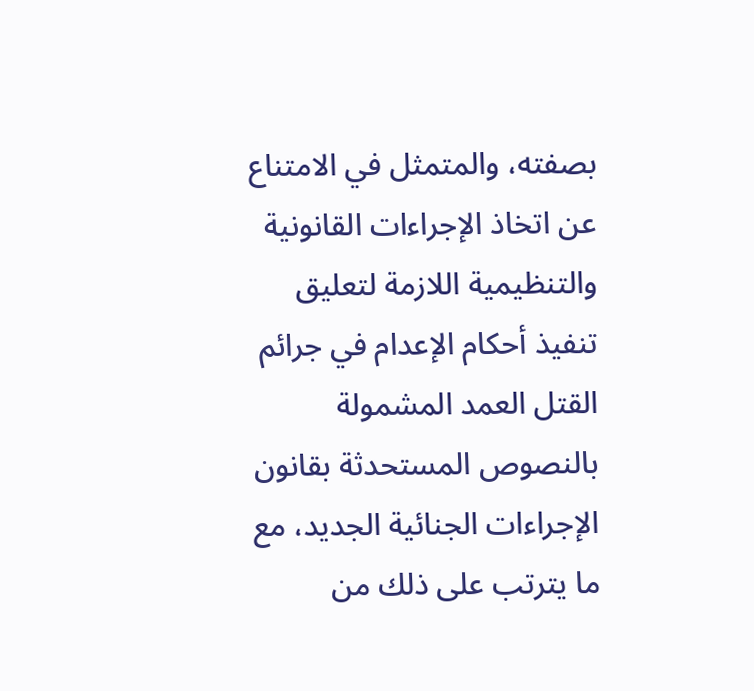بصفته، والمتمثل في الامتناع عن اتخاذ الإجراءات القانونية والتنظيمية اللازمة لتعليق تنفيذ أحكام الإعدام في جرائم القتل العمد المشمولة بالنصوص المستحدثة بقانون الإجراءات الجنائية الجديد، مع ما يترتب على ذلك من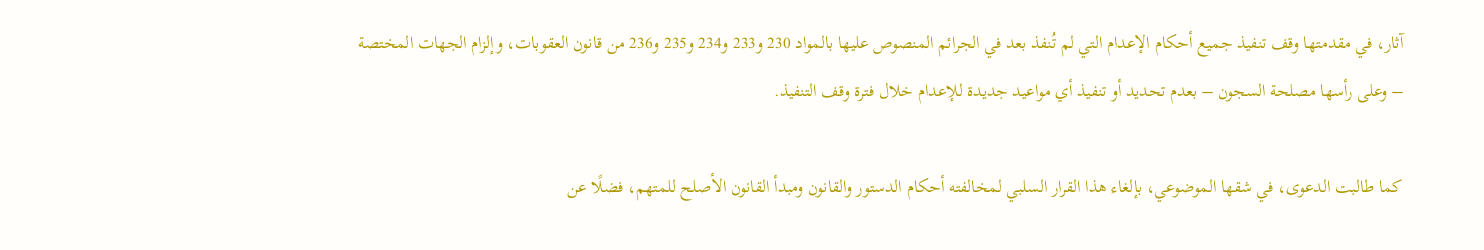آثار، في مقدمتها وقف تنفيذ جميع أحكام الإعدام التي لم تُنفذ بعد في الجرائم المنصوص عليها بالمواد 230 و233 و234 و235 و236 من قانون العقوبات، وإلزام الجهات المختصة – وعلى رأسها مصلحة السجون – بعدم تحديد أو تنفيذ أي مواعيد جديدة للإعدام خلال فترة وقف التنفيذ.

كما طالبت الدعوى، في شقها الموضوعي، بإلغاء هذا القرار السلبي لمخالفته أحكام الدستور والقانون ومبدأ القانون الأصلح للمتهم، فضلًا عن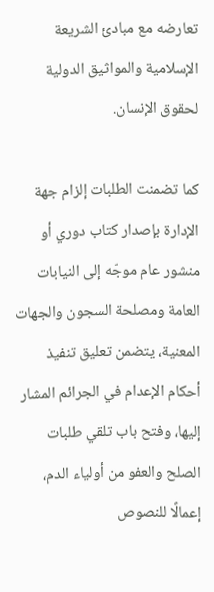تعارضه مع مبادئ الشريعة الإسلامية والمواثيق الدولية لحقوق الإنسان.

كما تضمنت الطلبات إلزام جهة الإدارة بإصدار كتاب دوري أو منشور عام موجّه إلى النيابات العامة ومصلحة السجون والجهات المعنية، يتضمن تعليق تنفيذ أحكام الإعدام في الجرائم المشار إليها، وفتح باب تلقي طلبات الصلح والعفو من أولياء الدم، إعمالًا للنصوص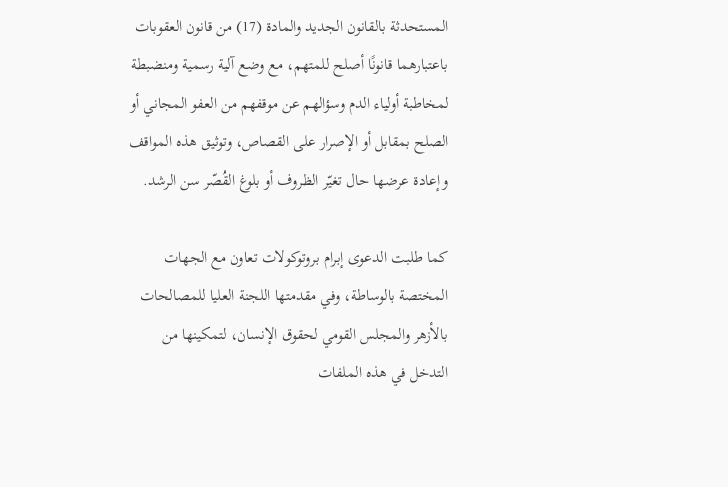المستحدثة بالقانون الجديد والمادة (17) من قانون العقوبات باعتبارهما قانونًا أصلح للمتهم، مع وضع آلية رسمية ومنضبطة لمخاطبة أولياء الدم وسؤالهم عن موقفهم من العفو المجاني أو الصلح بمقابل أو الإصرار على القصاص، وتوثيق هذه المواقف وإعادة عرضها حال تغيّر الظروف أو بلوغ القُصّر سن الرشد.

كما طلبت الدعوى إبرام بروتوكولات تعاون مع الجهات المختصة بالوساطة، وفي مقدمتها اللجنة العليا للمصالحات بالأزهر والمجلس القومي لحقوق الإنسان، لتمكينها من التدخل في هذه الملفات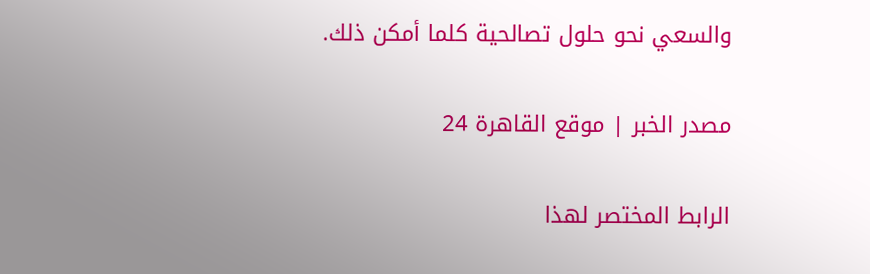والسعي نحو حلول تصالحية كلما أمكن ذلك.

مصدر الخبر | موقع القاهرة 24

الرابط المختصر لهذا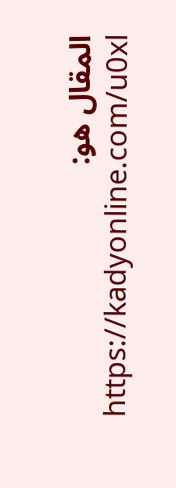المقال هو: https://kadyonline.com/u0xl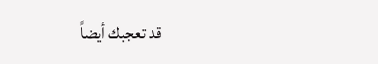قد تعجبك أيضاً